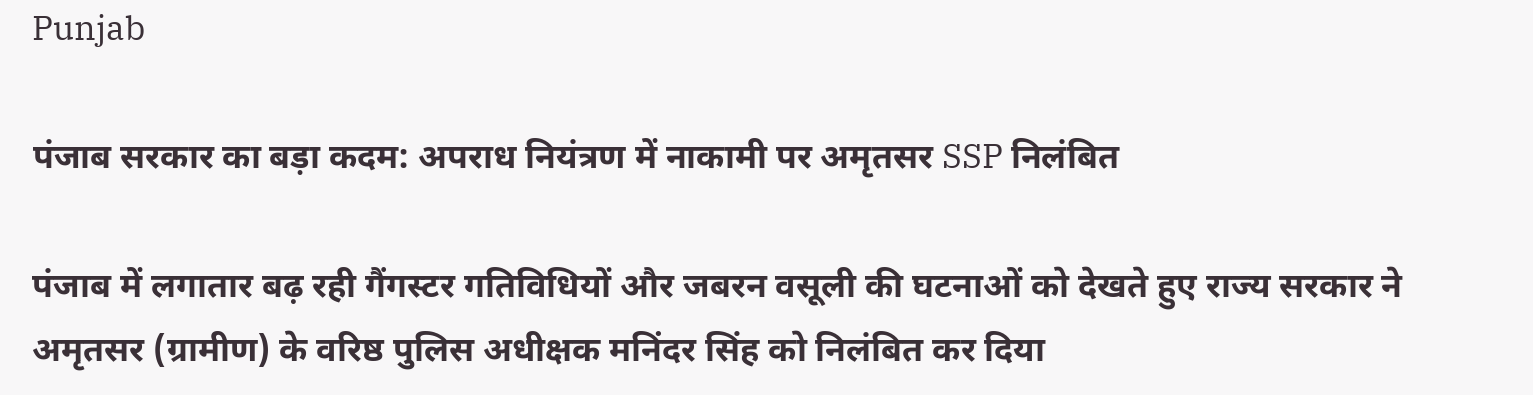Punjab

पंजाब सरकार का बड़ा कदम: अपराध नियंत्रण में नाकामी पर अमृतसर SSP निलंबित

पंजाब में लगातार बढ़ रही गैंगस्टर गतिविधियों और जबरन वसूली की घटनाओं को देखते हुए राज्य सरकार ने अमृतसर (ग्रामीण) के वरिष्ठ पुलिस अधीक्षक मनिंदर सिंह को निलंबित कर दिया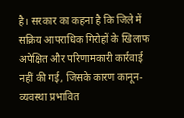है। सरकार का कहना है कि जिले में सक्रिय आपराधिक गिरोहों के खिलाफ अपेक्षित और परिणामकारी कार्रवाई नहीं की गई, जिसके कारण कानून-व्यवस्था प्रभावित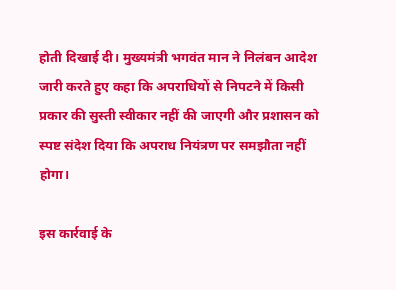होती दिखाई दी। मुख्यमंत्री भगवंत मान ने निलंबन आदेश जारी करते हुए कहा कि अपराधियों से निपटने में किसी प्रकार की सुस्ती स्वीकार नहीं की जाएगी और प्रशासन को स्पष्ट संदेश दिया कि अपराध नियंत्रण पर समझौता नहीं होगा।

इस कार्रवाई के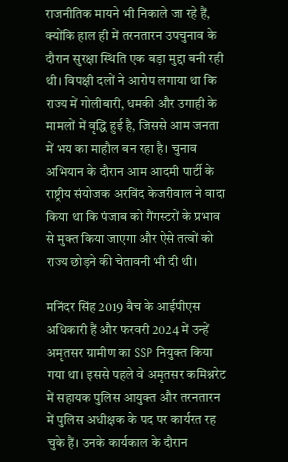राजनीतिक मायने भी निकाले जा रहे हैं, क्योंकि हाल ही में तरनतारन उपचुनाव के दौरान सुरक्षा स्थिति एक बड़ा मुद्दा बनी रही थी। विपक्षी दलों ने आरोप लगाया था कि राज्य में गोलीबारी, धमकी और उगाही के मामलों में वृद्धि हुई है, जिससे आम जनता में भय का माहौल बन रहा है। चुनाव अभियान के दौरान आम आदमी पार्टी के राष्ट्रीय संयोजक अरविंद केजरीवाल ने वादा किया था कि पंजाब को गैंगस्टरों के प्रभाव से मुक्त किया जाएगा और ऐसे तत्वों को राज्य छोड़ने की चेतावनी भी दी थी।

मनिंदर सिंह 2019 बैच के आईपीएस अधिकारी हैं और फरवरी 2024 में उन्हें अमृतसर ग्रामीण का SSP नियुक्त किया गया था। इससे पहले वे अमृतसर कमिश्नरेट में सहायक पुलिस आयुक्त और तरनतारन में पुलिस अधीक्षक के पद पर कार्यरत रह चुके हैं। उनके कार्यकाल के दौरान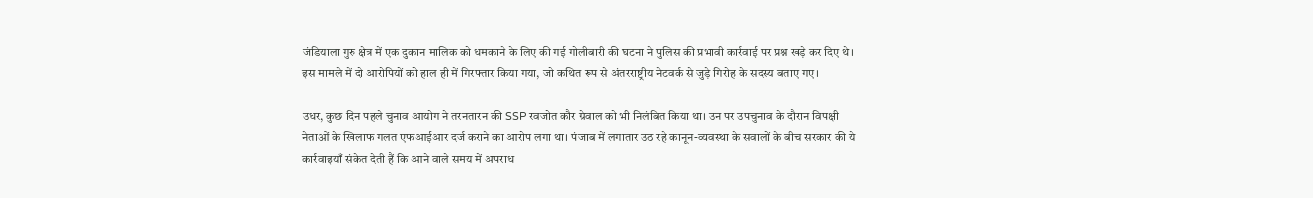जंडियाला गुरु क्षेत्र में एक दुकान मालिक को धमकाने के लिए की गई गोलीबारी की घटना ने पुलिस की प्रभावी कार्रवाई पर प्रश्न खड़े कर दिए थे। इस मामले में दो आरोपियों को हाल ही में गिरफ्तार किया गया, जो कथित रूप से अंतरराष्ट्रीय नेटवर्क से जुड़े गिरोह के सदस्य बताए गए।

उधर, कुछ दिन पहले चुनाव आयोग ने तरनतारन की SSP रवजोत कौर ग्रेवाल को भी निलंबित किया था। उन पर उपचुनाव के दौरान विपक्षी नेताओं के खिलाफ गलत एफआईआर दर्ज कराने का आरोप लगा था। पंजाब में लगातार उठ रहे कानून-व्यवस्था के सवालों के बीच सरकार की ये कार्रवाइयाँ संकेत देती हैं कि आने वाले समय में अपराध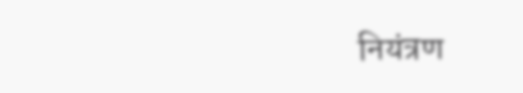नियंत्रण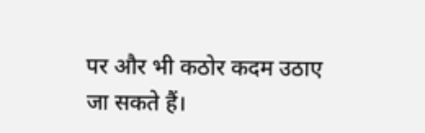पर और भी कठोर कदम उठाए जा सकते हैं।